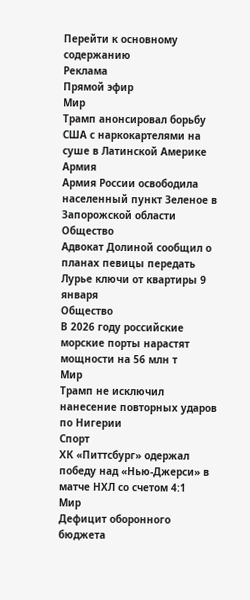Перейти к основному содержанию
Реклама
Прямой эфир
Мир
Трамп анонсировал борьбу США с наркокартелями на суше в Латинской Америке
Армия
Армия России освободила населенный пункт Зеленое в Запорожской области
Общество
Адвокат Долиной сообщил о планах певицы передать Лурье ключи от квартиры 9 января
Общество
В 2026 году российские морские порты нарастят мощности на 56 млн т
Мир
Трамп не исключил нанесение повторных ударов по Нигерии
Спорт
ХК «Питтсбург» одержал победу над «Нью-Джерси» в матче НХЛ со счетом 4:1
Мир
Дефицит оборонного бюджета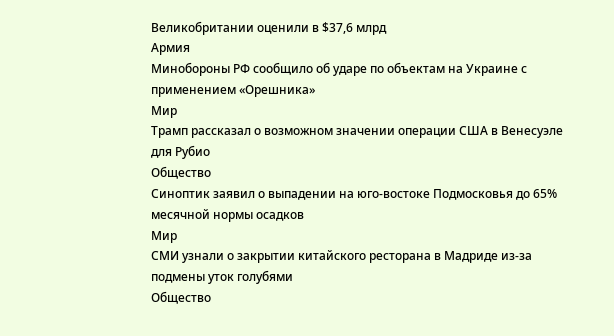Великобритании оценили в $37,6 млрд
Армия
Минобороны РФ сообщило об ударе по объектам на Украине с применением «Орешника»
Мир
Трамп рассказал о возможном значении операции США в Венесуэле для Рубио
Общество
Синоптик заявил о выпадении на юго-востоке Подмосковья до 65% месячной нормы осадков
Мир
СМИ узнали о закрытии китайского ресторана в Мадриде из-за подмены уток голубями
Общество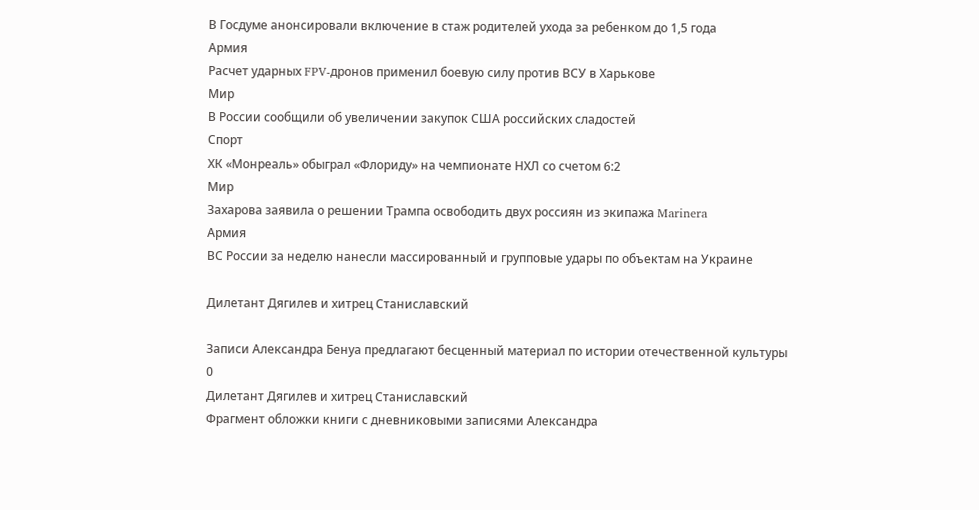В Госдуме анонсировали включение в стаж родителей ухода за ребенком до 1,5 года
Армия
Расчет ударных FPV-дронов применил боевую силу против ВСУ в Харькове
Мир
В России сообщили об увеличении закупок США российских сладостей
Спорт
ХК «Монреаль» обыграл «Флориду» на чемпионате НХЛ со счетом 6:2
Мир
Захарова заявила о решении Трампа освободить двух россиян из экипажа Marinera
Армия
ВС России за неделю нанесли массированный и групповые удары по объектам на Украине

Дилетант Дягилев и хитрец Станиславский

Записи Александра Бенуа предлагают бесценный материал по истории отечественной культуры
0
Дилетант Дягилев и хитрец Станиславский
Фрагмент обложки книги с дневниковыми записями Александра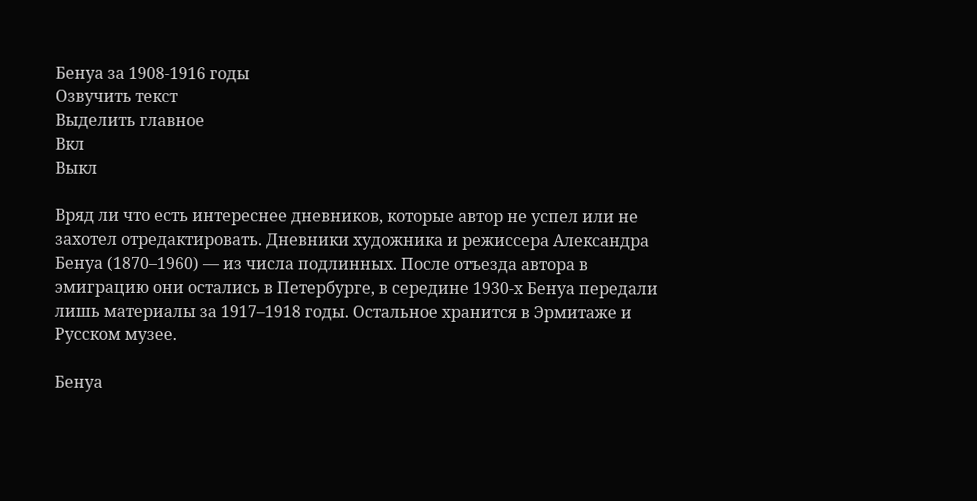Бенуа за 1908-1916 годы
Озвучить текст
Выделить главное
Вкл
Выкл

Вряд ли что есть интереснее дневников, которые автор не успел или не захотел отредактировать. Дневники художника и режиссера Александра Бенуа (1870–1960) — из числа подлинных. После отъезда автора в эмиграцию они остались в Петербурге, в середине 1930-х Бенуа передали лишь материалы за 1917–1918 годы. Остальное хранится в Эрмитаже и Русском музее.

Бенуа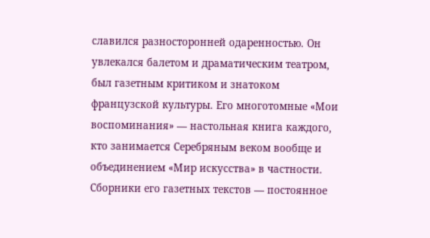славился разносторонней одаренностью. Он увлекался балетом и драматическим театром, был газетным критиком и знатоком французской культуры. Его многотомные «Мои воспоминания» — настольная книга каждого, кто занимается Серебряным веком вообще и объединением «Мир искусства» в частности. Сборники его газетных текстов — постоянное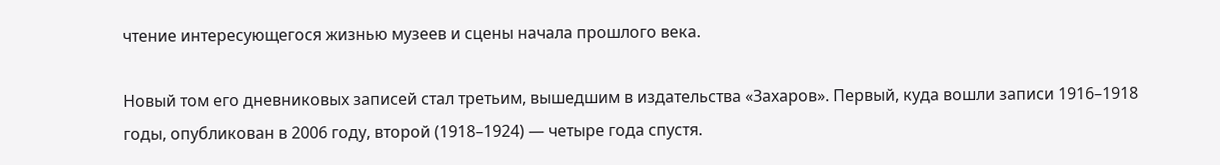чтение интересующегося жизнью музеев и сцены начала прошлого века.

Новый том его дневниковых записей стал третьим, вышедшим в издательства «Захаров». Первый, куда вошли записи 1916–1918 годы, опубликован в 2006 году, второй (1918–1924) — четыре года спустя.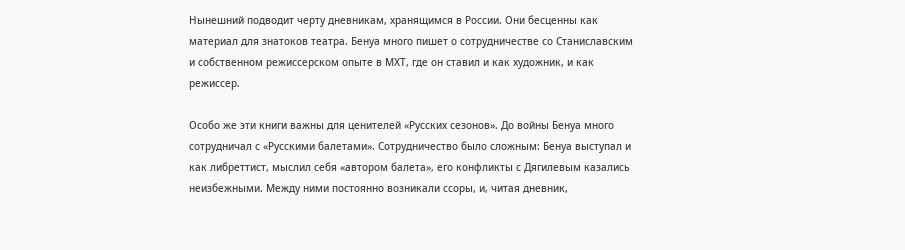Нынешний подводит черту дневникам, хранящимся в России. Они бесценны как материал для знатоков театра. Бенуа много пишет о сотрудничестве со Станиславским и собственном режиссерском опыте в МХТ, где он ставил и как художник, и как режиссер.

Особо же эти книги важны для ценителей «Русских сезонов». До войны Бенуа много сотрудничал с «Русскими балетами». Сотрудничество было сложным: Бенуа выступал и как либреттист, мыслил себя «автором балета», его конфликты с Дягилевым казались неизбежными. Между ними постоянно возникали ссоры, и, читая дневник,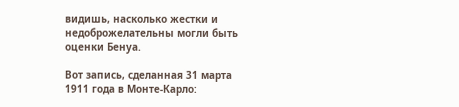видишь, насколько жестки и недоброжелательны могли быть оценки Бенуа.

Вот запись, сделанная 31 марта 1911 года в Монте-Карло: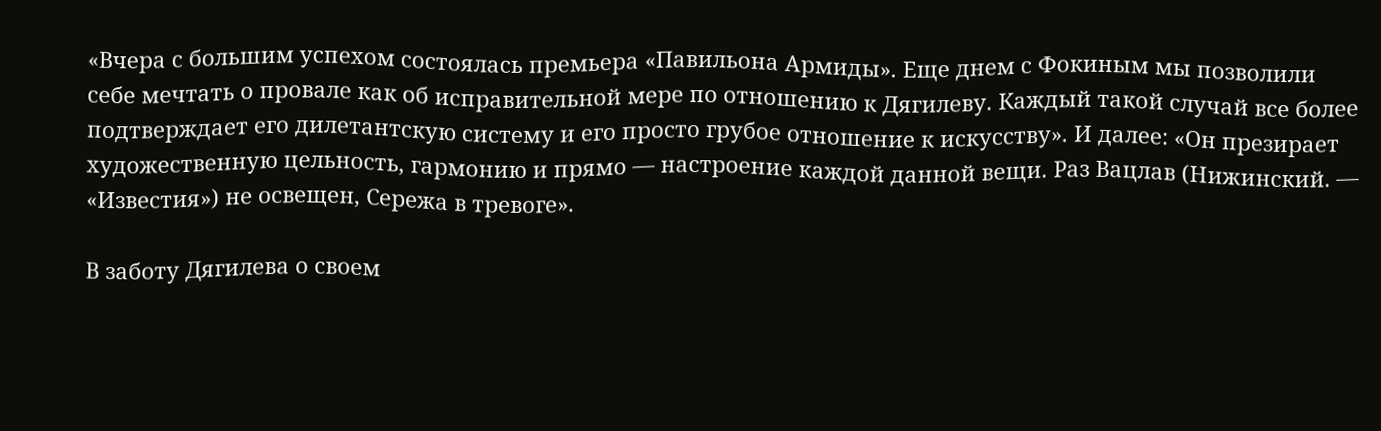«Вчера с большим успехом состоялась премьера «Павильона Армиды». Еще днем с Фокиным мы позволили себе мечтать о провале как об исправительной мере по отношению к Дягилеву. Каждый такой случай все более подтверждает его дилетантскую систему и его просто грубое отношение к искусству». И далее: «Он презирает художественную цельность, гармонию и прямо — настроение каждой данной вещи. Раз Вацлав (Нижинский. — «Известия») не освещен, Сережа в тревоге».

В заботу Дягилева о своем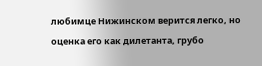любимце Нижинском верится легко, но оценка его как дилетанта, грубо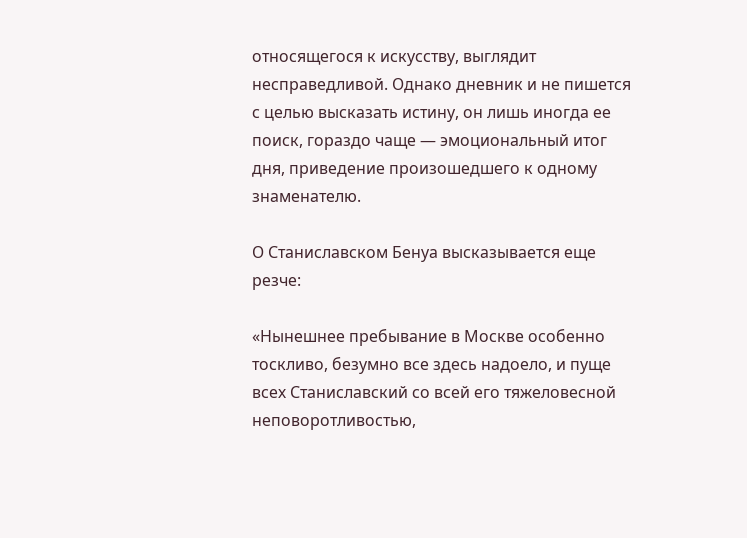относящегося к искусству, выглядит несправедливой. Однако дневник и не пишется с целью высказать истину, он лишь иногда ее поиск, гораздо чаще — эмоциональный итог дня, приведение произошедшего к одному знаменателю.

О Станиславском Бенуа высказывается еще резче:

«Нынешнее пребывание в Москве особенно тоскливо, безумно все здесь надоело, и пуще всех Станиславский со всей его тяжеловесной неповоротливостью,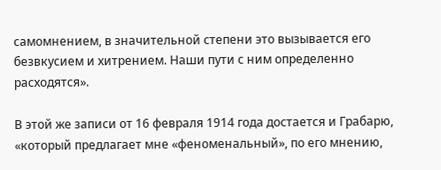самомнением, в значительной степени это вызывается его безвкусием и хитрением. Наши пути с ним определенно расходятся».

В этой же записи от 16 февраля 1914 года достается и Грабарю, «который предлагает мне «феноменальный», по его мнению,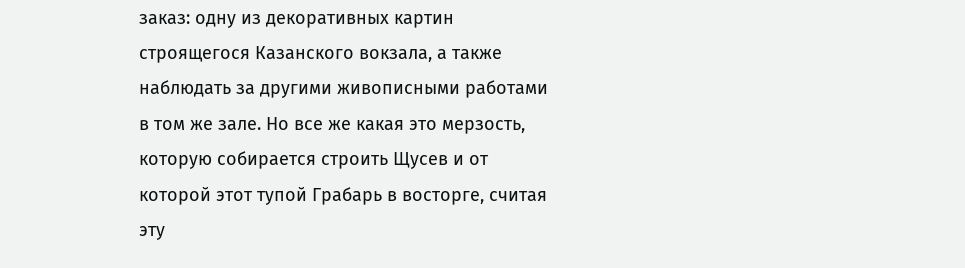заказ: одну из декоративных картин строящегося Казанского вокзала, а также наблюдать за другими живописными работами в том же зале. Но все же какая это мерзость, которую собирается строить Щусев и от которой этот тупой Грабарь в восторге, считая эту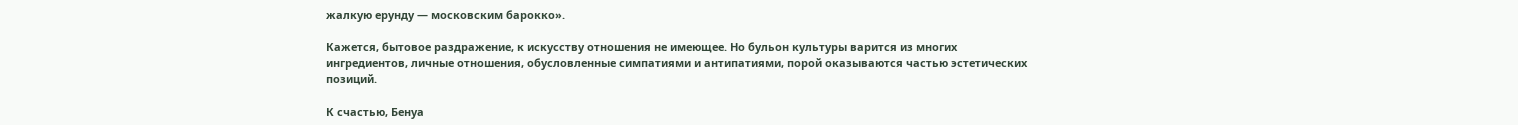жалкую ерунду — московским барокко».

Кажется, бытовое раздражение, к искусству отношения не имеющее. Но бульон культуры варится из многих ингредиентов, личные отношения, обусловленные симпатиями и антипатиями, порой оказываются частью эстетических позиций.

К счастью, Бенуа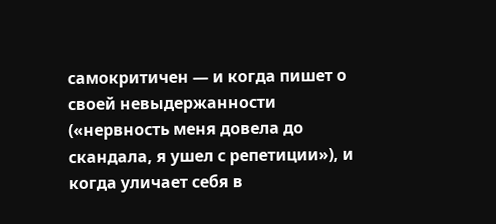самокритичен — и когда пишет о своей невыдержанности («нервность меня довела до скандала, я ушел с репетиции»), и когда уличает себя в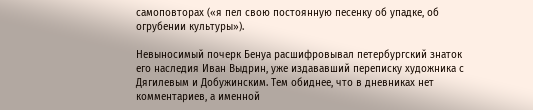самоповторах («я пел свою постоянную песенку об упадке, об огрубении культуры»).

Невыносимый почерк Бенуа расшифровывал петербургский знаток его наследия Иван Выдрин, уже издававший переписку художника с Дягилевым и Добужинским. Тем обиднее, что в дневниках нет комментариев, а именной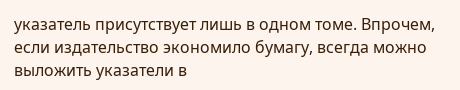указатель присутствует лишь в одном томе. Впрочем, если издательство экономило бумагу, всегда можно выложить указатели в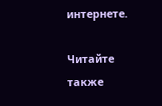интернете.

Читайте также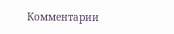Комментарии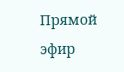Прямой эфир